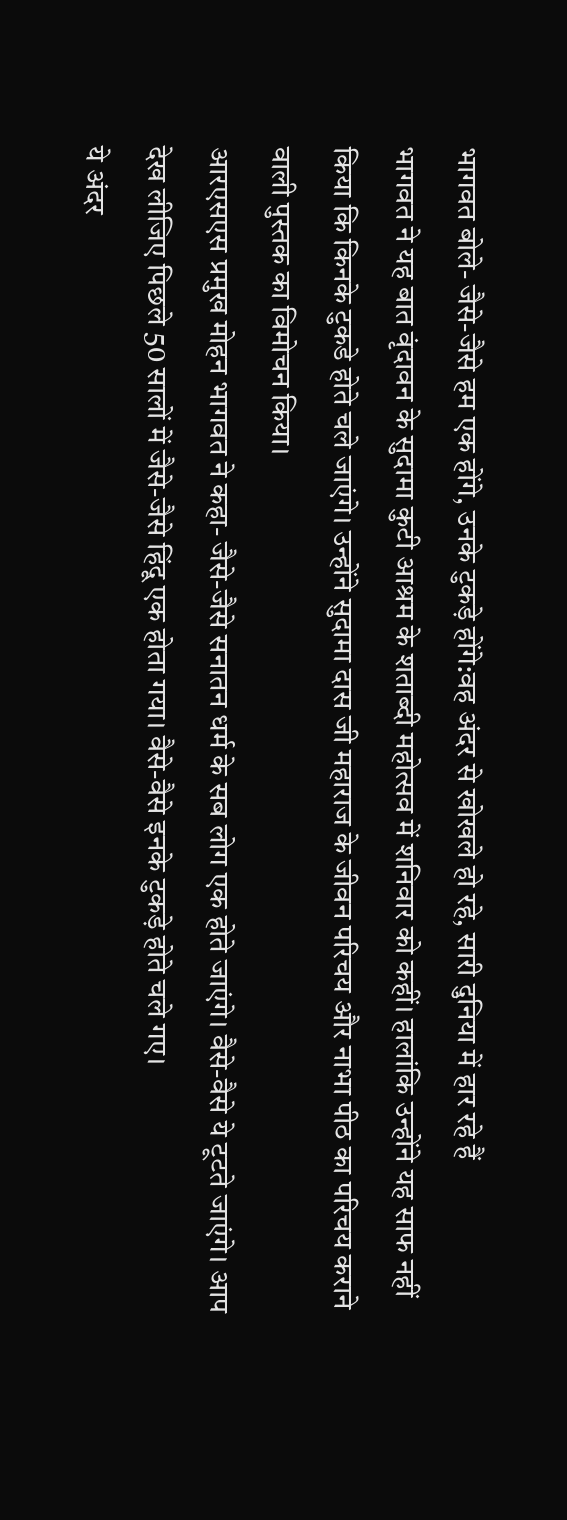भागवत बोले- जैसे-जैसे हम एक होंगे, उनके टुकड़े होंगे:वह अंदर से खोखले हो रहे, सारी दुनिया में हार रहे हैं
भागवत ने यह बात वृंदावन के सुदामा कुटी आश्रम के शताब्दी महोत्सव में शनिवार को कहीं। हालांकि उन्होंने यह साफ नहीं किया कि किनके टुकडे होते चले जाएंगे। उन्होंने सुदामा दास जी महाराज के जीवन परिचय और नाभा पीठ का परिचय कराने वाली पुस्तक का विमोचन किया।
आरएसएस प्रमुख मोहन भागवत ने कहा- जैसे-जैसे सनातन धर्म के सब लोग एक होते जाएंगे। वैसे-वैसे ये टूटते जाएंगे। आप देख लीजिए पिछले 50 सालों में जैसे-जैसे हिंदू एक होता गया। वैसे-वैसे इनके टुकड़े होते चले गए।
ये अंदर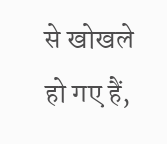से खोखले हो गए हैं,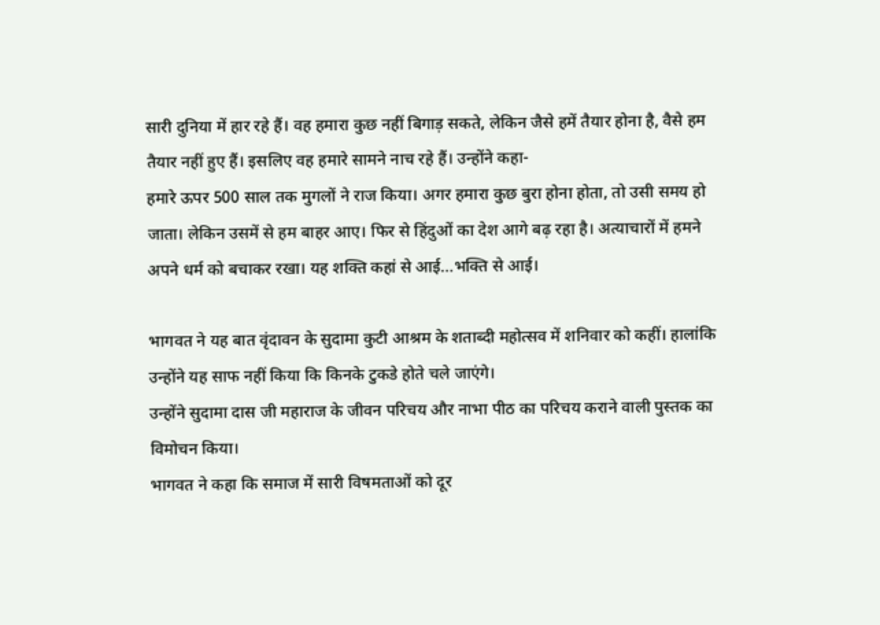सारी दुनिया में हार रहे हैं। वह हमारा कुछ नहीं बिगाड़ सकते, लेकिन जैसे हमें तैयार होना है, वैसे हम तैयार नहीं हुए हैं। इसलिए वह हमारे सामने नाच रहे हैं। उन्होंने कहा-
हमारे ऊपर 500 साल तक मुगलों ने राज किया। अगर हमारा कुछ बुरा होना होता, तो उसी समय हो जाता। लेकिन उसमें से हम बाहर आए। फिर से हिंदुओं का देश आगे बढ़ रहा है। अत्याचारों में हमने अपने धर्म को बचाकर रखा। यह शक्ति कहां से आई…भक्ति से आई।

भागवत ने यह बात वृंदावन के सुदामा कुटी आश्रम के शताब्दी महोत्सव में शनिवार को कहीं। हालांकि उन्होंने यह साफ नहीं किया कि किनके टुकडे होते चले जाएंगे।
उन्होंने सुदामा दास जी महाराज के जीवन परिचय और नाभा पीठ का परिचय कराने वाली पुस्तक का विमोचन किया।
भागवत ने कहा कि समाज में सारी विषमताओं को दूर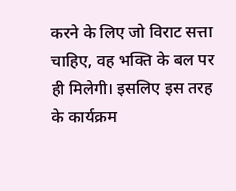करने के लिए जो विराट सत्ता चाहिए, वह भक्ति के बल पर ही मिलेगी। इसलिए इस तरह के कार्यक्रम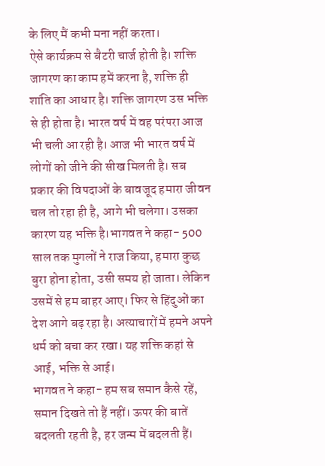के लिए मैं कभी मना नहीं करता।
ऐसे कार्यक्रम से बैटरी चार्ज होती है। शक्ति जागरण का काम हमें करना है, शक्ति ही शांति का आधार है। शक्ति जागरण उस भक्ति से ही होता है। भारत वर्ष में वह परंपरा आज भी चली आ रही है। आज भी भारत वर्ष में लोगों को जीने की सीख मिलती है। सब प्रकार की विपदाओं के बावजूद हमारा जीवन चल तो रहा ही है, आगे भी चलेगा। उसका कारण यह भक्ति है।भागवत ने कहा- 500 साल तक मुगलों ने राज किया, हमारा कुछ बुरा होना होता, उसी समय हो जाता। लेकिन उसमें से हम बाहर आए। फिर से हिंदुओं का देश आगे बढ़ रहा है। अत्याचारों में हमने अपने धर्म को बचा कर रखा। यह शक्ति कहां से आई, भक्ति से आई।
भागवत ने कहा- हम सब समान कैसे रहें, समान दिखते तो हैं नहीं। ऊपर की बातें बदलती रहती है, हर जन्म में बदलती हैं।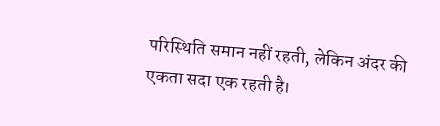परिस्थिति समान नहीं रहती, लेकिन अंदर की एकता सदा एक रहती है।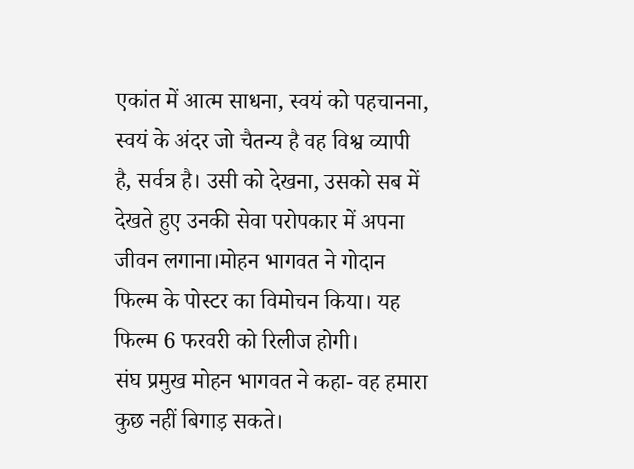एकांत में आत्म साधना, स्वयं को पहचानना, स्वयं के अंदर जो चैतन्य है वह विश्व व्यापी है, सर्वत्र है। उसी को देखना, उसको सब में देखते हुए उनकी सेवा परोपकार में अपना जीवन लगाना।मोहन भागवत ने गोदान फिल्म के पोस्टर का विमोचन किया। यह फिल्म 6 फरवरी को रिलीज होगी।
संघ प्रमुख मोहन भागवत ने कहा- वह हमारा कुछ नहीं बिगाड़ सकते।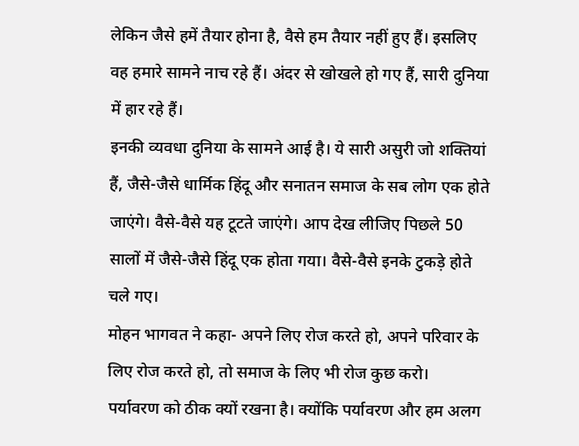लेकिन जैसे हमें तैयार होना है, वैसे हम तैयार नहीं हुए हैं। इसलिए वह हमारे सामने नाच रहे हैं। अंदर से खोखले हो गए हैं, सारी दुनिया में हार रहे हैं।
इनकी व्यवधा दुनिया के सामने आई है। ये सारी असुरी जो शक्तियां हैं, जैसे-जैसे धार्मिक हिंदू और सनातन समाज के सब लोग एक होते जाएंगे। वैसे-वैसे यह टूटते जाएंगे। आप देख लीजिए पिछले 50 सालों में जैसे-जैसे हिंदू एक होता गया। वैसे-वैसे इनके टुकड़े होते चले गए।
मोहन भागवत ने कहा- अपने लिए रोज करते हो, अपने परिवार के लिए रोज करते हो, तो समाज के लिए भी रोज कुछ करो।
पर्यावरण को ठीक क्यों रखना है। क्योंकि पर्यावरण और हम अलग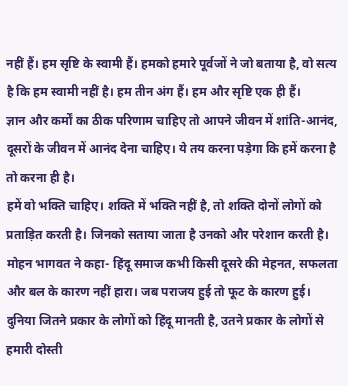नहीं हैं। हम सृष्टि के स्वामी हैं। हमको हमारे पूर्वजों ने जो बताया है, वो सत्य है कि हम स्वामी नहीं है। हम तीन अंग हैं। हम और सृष्टि एक ही हैं।
ज्ञान और कर्मों का ठीक परिणाम चाहिए तो आपने जीवन में शांति-आनंद, दूसरों के जीवन में आनंद देना चाहिए। ये तय करना पड़ेगा कि हमें करना है तो करना ही है।
हमें वो भक्ति चाहिए। शक्ति में भक्ति नहीं है, तो शक्ति दोनों लोगों को प्रताड़ित करती है। जिनको सताया जाता है उनको और परेशान करती है।
मोहन भागवत ने कहा- हिंदू समाज कभी किसी दूसरे की मेहनत, सफलता और बल के कारण नहीं हारा। जब पराजय हुई तो फूट के कारण हुई।
दुनिया जितने प्रकार के लोगों को हिंदू मानती है, उतने प्रकार के लोगों से हमारी दोस्ती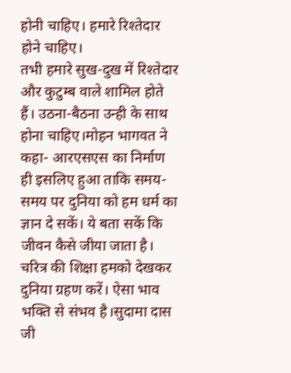होनी चाहिए। हमारे रिश्तेदार होने चाहिए।
तभी हमारे सुख-दुख में रिश्तेदार और कुटुम्ब वाले शामिल होते हैं। उठना-बैठना उन्ही के साथ होना चाहिए।मोहन भागवत ने कहा- आरएसएस का निर्माण ही इसलिए हुआ ताकि समय-समय पर दुनिया को हम धर्म का ज्ञान दे सकें। ये बता सकें कि जीवन कैसे जीया जाता है। चरित्र की शिक्षा हमको देखकर दुनिया ग्रहण करें। ऐसा भाव भक्ति से संभव है।सुदामा दास जी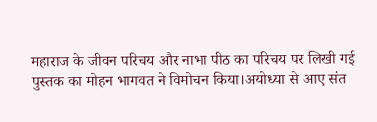महाराज के जीवन परिचय और नाभा पीठ का परिचय पर लिखी गई पुस्तक का मोहन भागवत ने विमोचन किया।अयोध्या से आए संत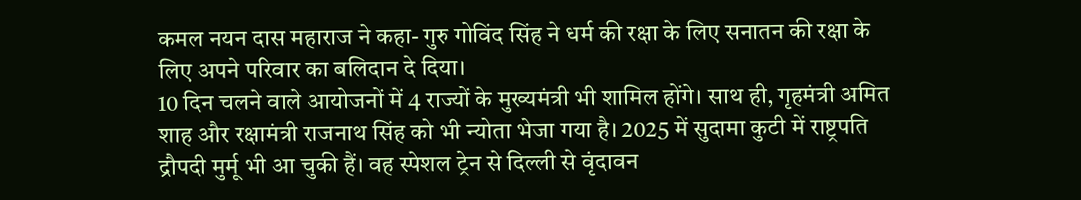कमल नयन दास महाराज ने कहा- गुरु गोविंद सिंह ने धर्म की रक्षा के लिए सनातन की रक्षा के लिए अपने परिवार का बलिदान दे दिया।
10 दिन चलने वाले आयोजनों में 4 राज्यों के मुख्यमंत्री भी शामिल होंगे। साथ ही, गृहमंत्री अमित शाह और रक्षामंत्री राजनाथ सिंह को भी न्योता भेजा गया है। 2025 में सुदामा कुटी में राष्ट्रपति द्रौपदी मुर्मू भी आ चुकी हैं। वह स्पेशल ट्रेन से दिल्ली से वृंदावन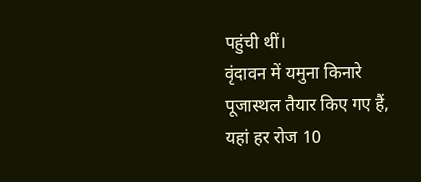पहुंची थीं।
वृंदावन में यमुना किनारे पूजास्थल तैयार किए गए हैं, यहां हर रोज 10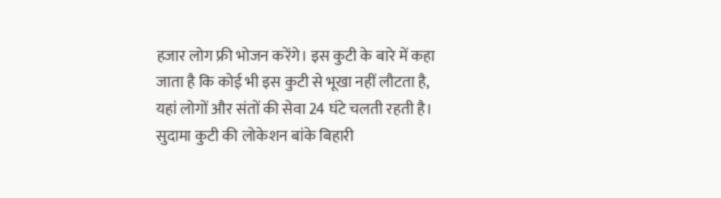हजार लोग फ्री भोजन करेंगे। इस कुटी के बारे में कहा जाता है कि कोई भी इस कुटी से भूखा नहीं लौटता है, यहां लोगों और संतों की सेवा 24 घंटे चलती रहती है।
सुदामा कुटी की लोकेशन बांके बिहारी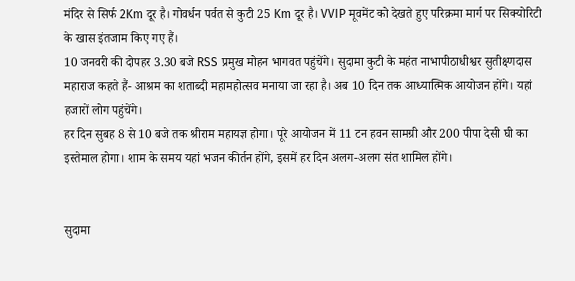मंदिर से सिर्फ 2Km दूर है। गोवर्धन पर्वत से कुटी 25 Km दूर है। VVIP मूवमेंट को देखते हुए परिक्रमा मार्ग पर सिक्योरिटी के खास इंतजाम किए गए हैं।
10 जनवरी की दोपहर 3.30 बजे RSS प्रमुख मोहन भागवत पहुंचेंगे। सुदामा कुटी के महंत नाभापीठाधीश्वर सुतीक्ष्णदास महाराज कहते हैं- आश्रम का शताब्दी महामहोत्सव मनाया जा रहा है। अब 10 दिन तक आध्यात्मिक आयोजन होंगे। यहां हजारों लोग पहुंचेंगे।
हर दिन सुबह 8 से 10 बजे तक श्रीराम महायज्ञ होगा। पूरे आयोजन में 11 टन हवन सामग्री और 200 पीपा देसी घी का इस्तेमाल होगा। शाम के समय यहां भजन कीर्तन होंगे, इसमें हर दिन अलग-अलग संत शामिल होंगे।


सुदामा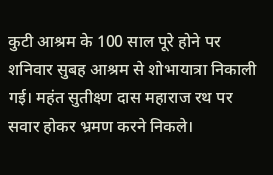कुटी आश्रम के 100 साल पूरे होने पर शनिवार सुबह आश्रम से शोभायात्रा निकाली गई। महंत सुतीक्ष्ण दास महाराज रथ पर सवार होकर भ्रमण करने निकले।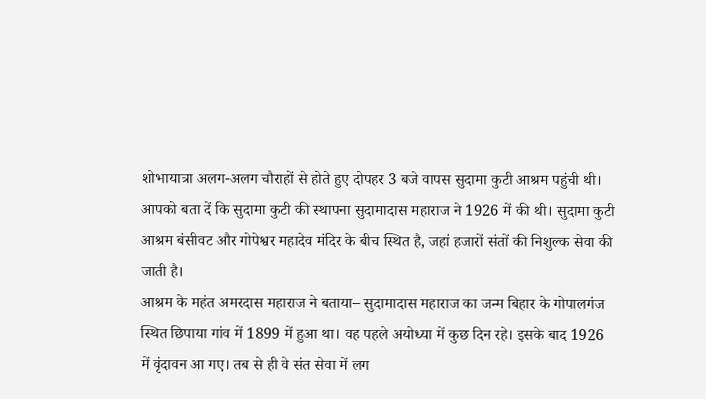शोभायात्रा अलग-अलग चौराहों से होते हुए दोपहर 3 बजे वापस सुदामा कुटी आश्रम पहुंची थी।
आपको बता दें कि सुदामा कुटी की स्थापना सुदामादास महाराज ने 1926 में की थी। सुदामा कुटी आश्रम बंसीवट और गोपेश्वर महादेव मंदिर के बीच स्थित है, जहां हजारों संतों की निशुल्क सेवा की जाती है।
आश्रम के महंत अमरदास महाराज ने बताया– सुदामादास महाराज का जन्म बिहार के गोपालगंज स्थित छिपाया गांव में 1899 में हुआ था। वह पहले अयोध्या में कुछ दिन रहे। इसके बाद 1926 में वृंदावन आ गए। तब से ही वे संत सेवा में लग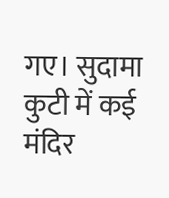गए। सुदामा कुटी में कई मंदिर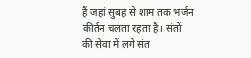हैं जहां सुबह से शाम तक भर्जन कीर्तन चलता रहता है। संतों की सेवा में लगे संत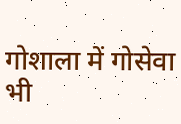गोशाला में गोसेवा भी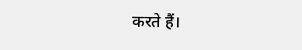करते हैं।